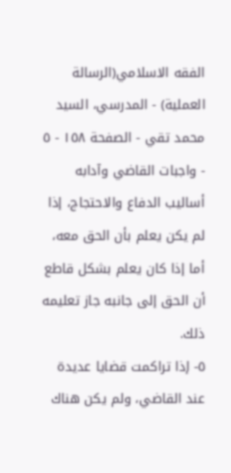الفقه الاسلامي(الرسالة العملية) - المدرسي، السيد محمد تقي - الصفحة ١٥٨ - ٥ - واجبات القاضي وآدابه
أساليب الدفاع والاحتجاج، إذا لم يكن يعلم بأن الحق معه، أما إذا كان يعلم بشكل قاطع أن الحق إلى جانبه جاز تعليمه ذلك.
٥- إذا تراكمت قضايا عديدة عند القاضي، ولم يكن هناك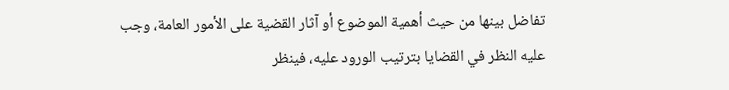تفاضل بينها من حيث أهمية الموضوع أو آثار القضية على الأمور العامة، وجب عليه النظر في القضايا بترتيب الورود عليه، فينظر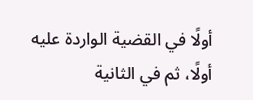أولًا في القضية الواردة عليه أولًا، ثم في الثانية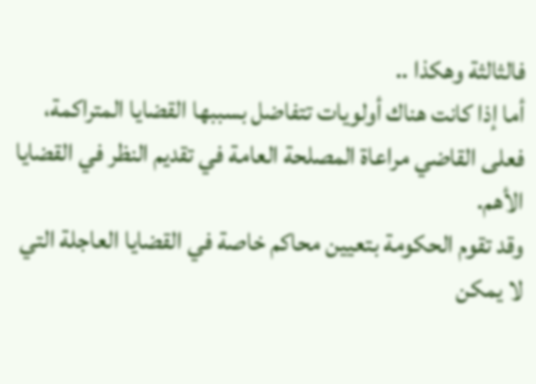فالثالثة وهكذا ..
أما إذا كانت هناك أولويات تتفاضل بسببها القضايا المتراكمة، فعلى القاضي مراعاة المصلحة العامة في تقديم النظر في القضايا الأهم.
وقد تقوم الحكومة بتعيين محاكم خاصة في القضايا العاجلة التي لا يمكن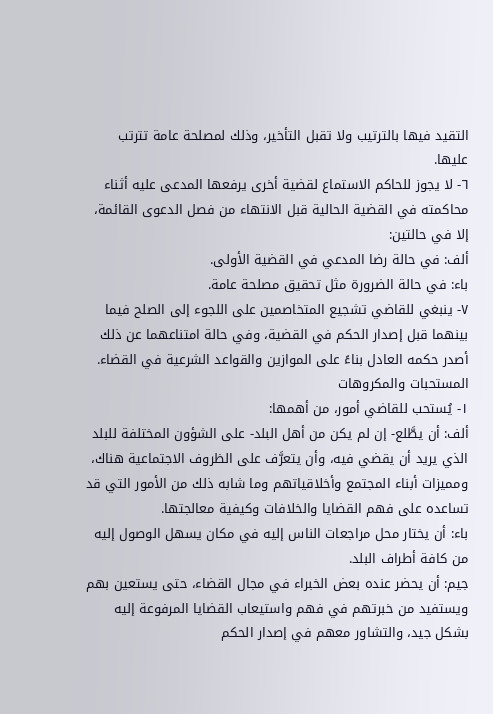التقيد فيها بالترتيب ولا تقبل التأخير، وذلك لمصلحة عامة تترتب عليها.
٦- لا يجوز للحاكم الاستماع لقضية أخرى يرفعها المدعى عليه أثناء محاكمته في القضية الحالية قبل الانتهاء من فصل الدعوى القائمة، إلا في حالتين:
ألف: في حالة رضا المدعي في القضية الأولى.
باء: في حالة الضرورة مثل تحقيق مصلحة عامة.
٧- ينبغي للقاضي تشجيع المتخاصمين على اللجوء إلى الصلح فيما بينهما قبل إصدار الحكم في القضية، وفي حالة امتناعهما عن ذلك أصدر حكمه العادل بناءً على الموازين والقواعد الشرعية في القضاء.
المستحبات والمكروهات
١- يُستحب للقاضي أمور، من أهمها:
ألف: أن يطَّلع- إن لم يكن من أهل البلد- على الشؤون المختلفة للبلد الذي يريد أن يقضي فيه، وأن يتعرَّف على الظروف الاجتماعية هناك، ومميزات أبناء المجتمع وأخلاقياتهم وما شابه ذلك من الأمور التي قد تساعده على فهم القضايا والخلافات وكيفية معالجتها.
باء: أن يختار محل مراجعات الناس إليه في مكان يسهل الوصول إليه من كافة أطراف البلد.
جيم: أن يحضر عنده بعض الخبراء في مجال القضاء، حتى يستعين بهم ويستفيد من خبرتهم في فهم واستيعاب القضايا المرفوعة إليه بشكل جيد، والتشاور معهم في إصدار الحكم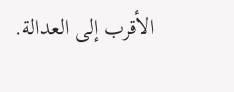الأقرب إلى العدالة.